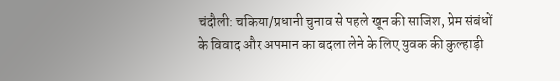चंदौली: चकिया/प्रधानी चुनाव से पहले खून की साजिश, प्रेम संबंधों के विवाद और अपमान का बदला लेने के लिए युवक की कुल्हाड़ी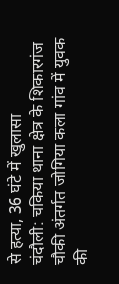से हत्या, 36 घंटे में खुलासा
चंदौली: चकिया थाना क्षेत्र के शिकारगंज चौकी अंतर्गत जोगिया कला गांव में युवक की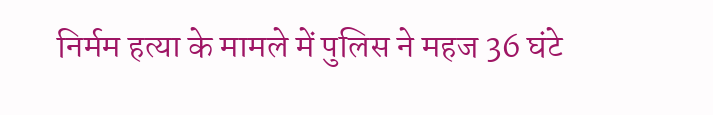निर्मम हत्या के मामले में पुलिस ने महज 36 घंटे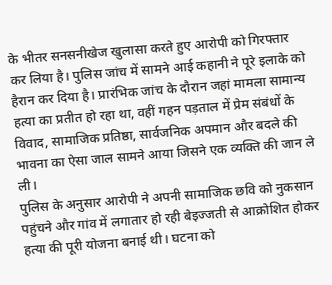के भीतर सनसनीखेज खुलासा करते हुए आरोपी को गिरफ्तार कर लिया है। पुलिस जांच में सामने आई कहानी ने पूरे इलाके को हैरान कर दिया है। प्रारंभिक जांच के दौरान जहां मामला सामान्य हत्या का प्रतीत हो रहा था, वहीं गहन पड़ताल में प्रेम संबंधों के विवाद, सामाजिक प्रतिष्ठा, सार्वजनिक अपमान और बदले की भावना का ऐसा जाल सामने आया जिसने एक व्यक्ति की जान ले ली।
पुलिस के अनुसार आरोपी ने अपनी सामाजिक छवि को नुकसान पहुंचने और गांव में लगातार हो रही बेइज्जती से आक्रोशित होकर हत्या की पूरी योजना बनाई थी। घटना को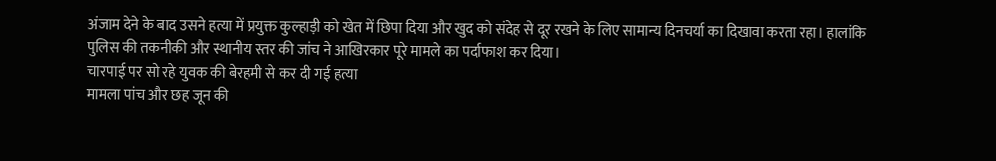अंजाम देने के बाद उसने हत्या में प्रयुक्त कुल्हाड़ी को खेत में छिपा दिया और खुद को संदेह से दूर रखने के लिए सामान्य दिनचर्या का दिखावा करता रहा। हालांकि पुलिस की तकनीकी और स्थानीय स्तर की जांच ने आखिरकार पूरे मामले का पर्दाफाश कर दिया।
चारपाई पर सो रहे युवक की बेरहमी से कर दी गई हत्या
मामला पांच और छह जून की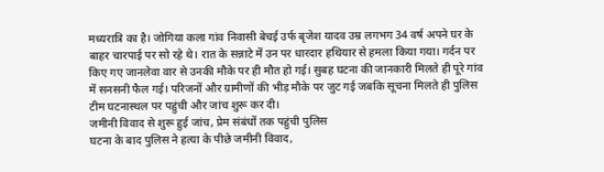मध्यरात्रि का है। जोगिया कला गांव निवासी बेचई उर्फ बृजेश यादव उम्र लगभग 34 वर्ष अपने घर के बाहर चारपाई पर सो रहे थे। रात के सन्नाटे में उन पर धारदार हथियार से हमला किया गया। गर्दन पर किए गए जानलेवा वार से उनकी मौके पर ही मौत हो गई। सुबह घटना की जानकारी मिलते ही पूरे गांव में सनसनी फैल गई। परिजनों और ग्रामीणों की भीड़ मौके पर जुट गई जबकि सूचना मिलते ही पुलिस टीम घटनास्थल पर पहुंची और जांच शुरू कर दी।
जमीनी विवाद से शुरू हुई जांच, प्रेम संबंधों तक पहुंची पुलिस
घटना के बाद पुलिस ने हत्या के पीछे जमीनी विवाद,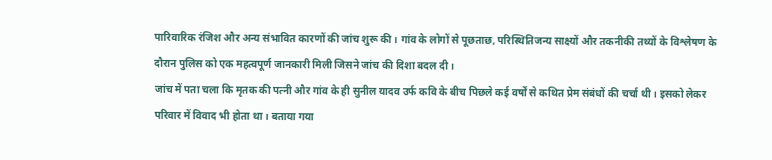पारिवारिक रंजिश और अन्य संभावित कारणों की जांच शुरू की। गांव के लोगों से पूछताछ, परिस्थितिजन्य साक्ष्यों और तकनीकी तथ्यों के विश्लेषण के दौरान पुलिस को एक महत्वपूर्ण जानकारी मिली जिसने जांच की दिशा बदल दी।
जांच में पता चला कि मृतक की पत्नी और गांव के ही सुनील यादव उर्फ कवि के बीच पिछले कई वर्षों से कथित प्रेम संबंधों की चर्चा थी। इसको लेकर परिवार में विवाद भी होता था। बताया गया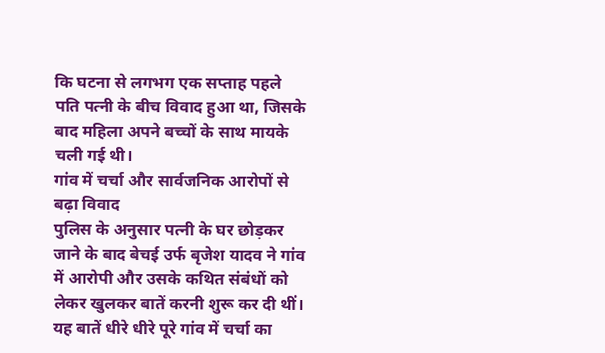कि घटना से लगभग एक सप्ताह पहले पति पत्नी के बीच विवाद हुआ था, जिसके बाद महिला अपने बच्चों के साथ मायके चली गई थी।
गांव में चर्चा और सार्वजनिक आरोपों से बढ़ा विवाद
पुलिस के अनुसार पत्नी के घर छोड़कर जाने के बाद बेचई उर्फ बृजेश यादव ने गांव में आरोपी और उसके कथित संबंधों को लेकर खुलकर बातें करनी शुरू कर दी थीं। यह बातें धीरे धीरे पूरे गांव में चर्चा का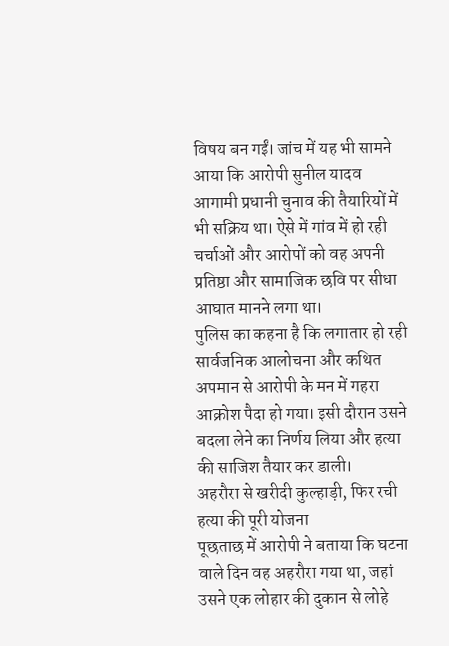विषय बन गईं। जांच में यह भी सामने आया कि आरोपी सुनील यादव आगामी प्रधानी चुनाव की तैयारियों में भी सक्रिय था। ऐसे में गांव में हो रही चर्चाओं और आरोपों को वह अपनी प्रतिष्ठा और सामाजिक छवि पर सीधा आघात मानने लगा था।
पुलिस का कहना है कि लगातार हो रही सार्वजनिक आलोचना और कथित अपमान से आरोपी के मन में गहरा आक्रोश पैदा हो गया। इसी दौरान उसने बदला लेने का निर्णय लिया और हत्या की साजिश तैयार कर डाली।
अहरौरा से खरीदी कुल्हाड़ी, फिर रची हत्या की पूरी योजना
पूछताछ में आरोपी ने बताया कि घटना वाले दिन वह अहरौरा गया था, जहां उसने एक लोहार की दुकान से लोहे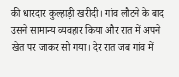की धारदार कुल्हाड़ी खरीदी। गांव लौटने के बाद उसने सामान्य व्यवहार किया और रात में अपने खेत पर जाकर सो गया। देर रात जब गांव में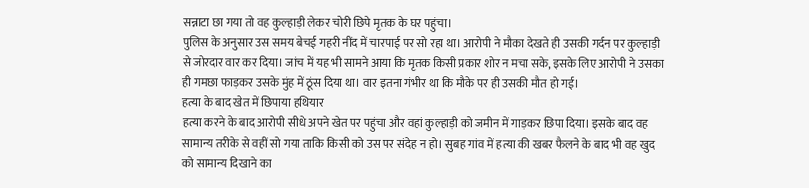सन्नाटा छा गया तो वह कुल्हाड़ी लेकर चोरी छिपे मृतक के घर पहुंचा।
पुलिस के अनुसार उस समय बेचई गहरी नींद में चारपाई पर सो रहा था। आरोपी ने मौका देखते ही उसकी गर्दन पर कुल्हाड़ी से जोरदार वार कर दिया। जांच में यह भी सामने आया कि मृतक किसी प्रकार शोर न मचा सके, इसके लिए आरोपी ने उसका ही गमछा फाड़कर उसके मुंह में ठूंस दिया था। वार इतना गंभीर था कि मौके पर ही उसकी मौत हो गई।
हत्या के बाद खेत में छिपाया हथियार
हत्या करने के बाद आरोपी सीधे अपने खेत पर पहुंचा और वहां कुल्हाड़ी को जमीन में गाड़कर छिपा दिया। इसके बाद वह सामान्य तरीके से वहीं सो गया ताकि किसी को उस पर संदेह न हो। सुबह गांव में हत्या की खबर फैलने के बाद भी वह खुद को सामान्य दिखाने का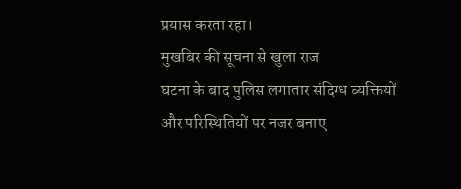प्रयास करता रहा।
मुखबिर की सूचना से खुला राज
घटना के बाद पुलिस लगातार संदिग्ध व्यक्तियों और परिस्थितियों पर नजर बनाए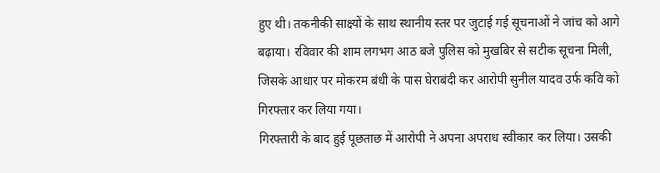हुए थी। तकनीकी साक्ष्यों के साथ स्थानीय स्तर पर जुटाई गई सूचनाओं ने जांच को आगे बढ़ाया। रविवार की शाम लगभग आठ बजे पुलिस को मुखबिर से सटीक सूचना मिली, जिसके आधार पर मोकरम बंधी के पास घेराबंदी कर आरोपी सुनील यादव उर्फ कवि को गिरफ्तार कर लिया गया।
गिरफ्तारी के बाद हुई पूछताछ में आरोपी ने अपना अपराध स्वीकार कर लिया। उसकी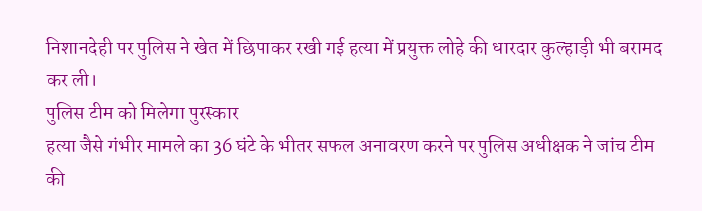निशानदेही पर पुलिस ने खेत में छिपाकर रखी गई हत्या में प्रयुक्त लोहे की धारदार कुल्हाड़ी भी बरामद कर ली।
पुलिस टीम को मिलेगा पुरस्कार
हत्या जैसे गंभीर मामले का 36 घंटे के भीतर सफल अनावरण करने पर पुलिस अधीक्षक ने जांच टीम की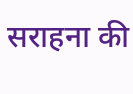सराहना की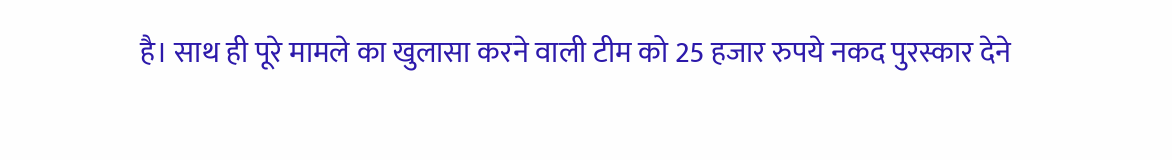है। साथ ही पूरे मामले का खुलासा करने वाली टीम को 25 हजार रुपये नकद पुरस्कार देने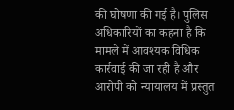की घोषणा की गई है। पुलिस अधिकारियों का कहना है कि मामले में आवश्यक विधिक कार्रवाई की जा रही है और आरोपी को न्यायालय में प्रस्तुत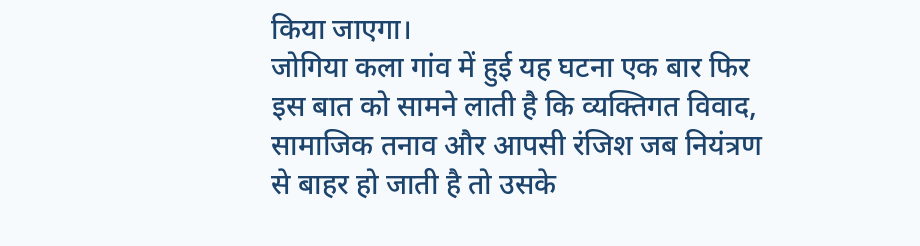किया जाएगा।
जोगिया कला गांव में हुई यह घटना एक बार फिर इस बात को सामने लाती है कि व्यक्तिगत विवाद, सामाजिक तनाव और आपसी रंजिश जब नियंत्रण से बाहर हो जाती है तो उसके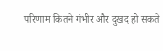परिणाम कितने गंभीर और दुखद हो सकते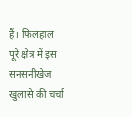हैं। फिलहाल पूरे क्षेत्र में इस सनसनीखेज खुलासे की चर्चा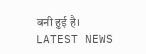बनी हुई है।
LATEST NEWS